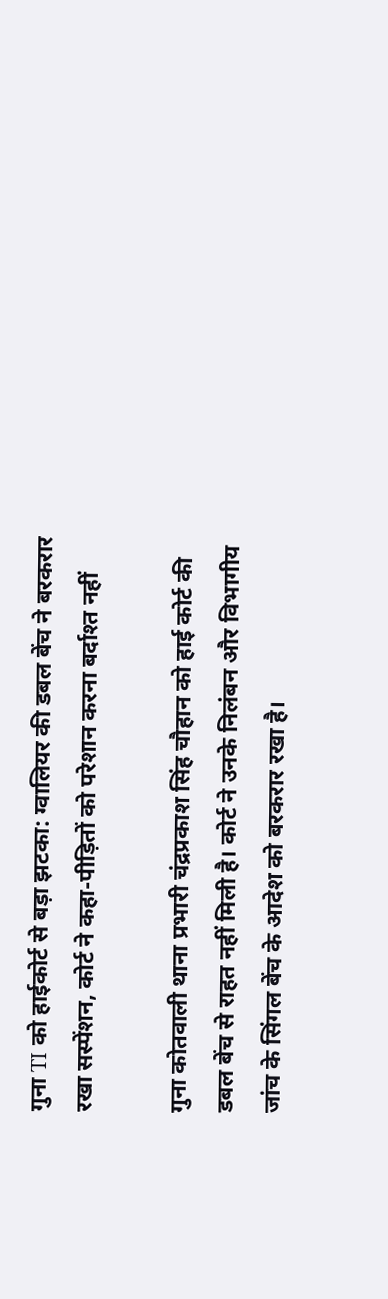गुना TI को हाईकोर्ट से बड़ा झटका: ग्वालियर की डबल बेंच ने बरकरार रखा सस्पेंशन, कोर्ट ने कहा-पीड़ितों को परेशान करना बर्दाश्त नहीं

गुना कोतवाली थाना प्रभारी चंद्रप्रकाश सिंह चौहान को हाई कोर्ट की डबल बेंच से राहत नहीं मिली है। कोर्ट ने उनके निलंबन और विभागीय जांच के सिंगल बेंच के आदेश को बरकरार रखा है।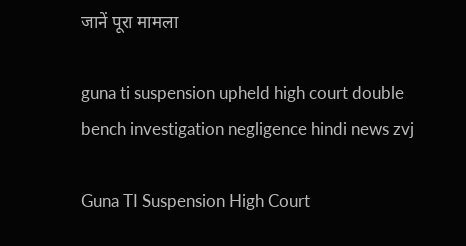जानें पूरा मामला

guna ti suspension upheld high court double bench investigation negligence hindi news zvj

Guna TI Suspension High Court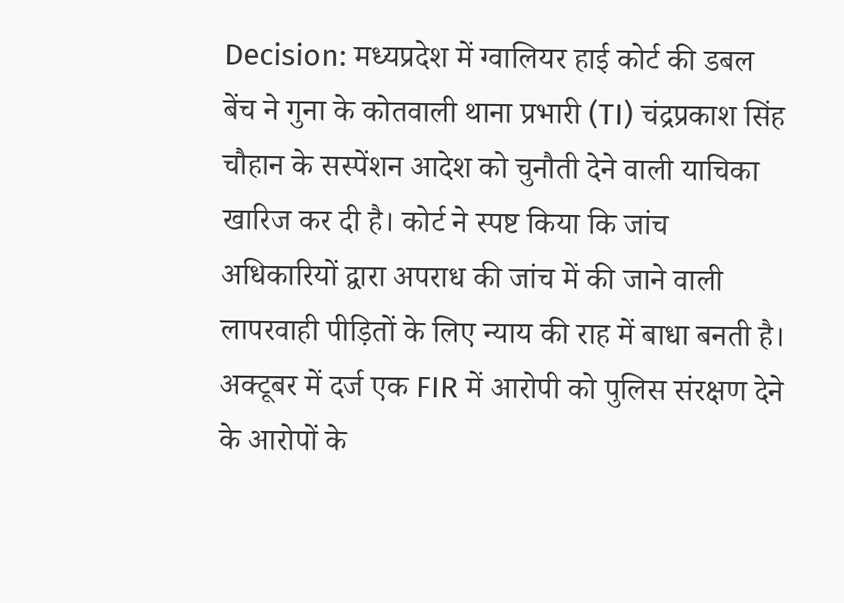Decision: मध्यप्रदेश में ग्वालियर हाई कोर्ट की डबल बेंच ने गुना के कोतवाली थाना प्रभारी (TI) चंद्रप्रकाश सिंह चौहान के सस्पेंशन आदेश को चुनौती देने वाली याचिका खारिज कर दी है। कोर्ट ने स्पष्ट किया कि जांच अधिकारियों द्वारा अपराध की जांच में की जाने वाली लापरवाही पीड़ितों के लिए न्याय की राह में बाधा बनती है। अक्टूबर में दर्ज एक FIR में आरोपी को पुलिस संरक्षण देने के आरोपों के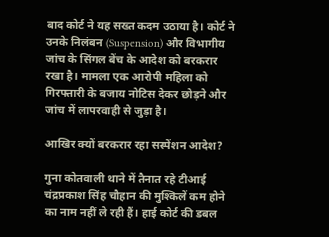बाद कोर्ट ने यह सख्त कदम उठाया है। कोर्ट ने उनके निलंबन (Suspension) और विभागीय जांच के सिंगल बेंच के आदेश को बरकरार रखा है। मामला एक आरोपी महिला को गिरफ्तारी के बजाय नोटिस देकर छोड़ने और जांच में लापरवाही से जुड़ा है।

आखिर क्यों बरकरार रहा सस्पेंशन आदेश?

गुना कोतवाली थाने में तैनात रहे टीआई चंद्रप्रकाश सिंह चौहान की मुश्किलें कम होने का नाम नहीं ले रही हैं। हाई कोर्ट की डबल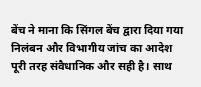बेंच ने माना कि सिंगल बेंच द्वारा दिया गया निलंबन और विभागीय जांच का आदेश पूरी तरह संवैधानिक और सही है। साथ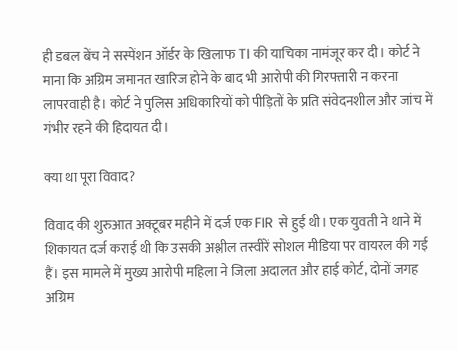ही डबल बेंच ने सस्पेंशन ऑर्डर के खिलाफ TI की याचिका नामंजूर कर दी। कोर्ट ने माना कि अग्रिम जमानत खारिज होने के बाद भी आरोपी की गिरफ्तारी न करना लापरवाही है। कोर्ट ने पुलिस अधिकारियों को पीड़ितों के प्रति संवेदनशील और जांच में गंभीर रहने की हिदायत दी।

क्या था पूरा विवाद?

विवाद की शुरुआत अक्टूबर महीने में दर्ज एक FIR से हुई थी। एक युवती ने थाने में शिकायत दर्ज कराई थी कि उसकी अश्लील तस्वीरें सोशल मीडिया पर वायरल की गई हैं। इस मामले में मुख्य आरोपी महिला ने जिला अदालत और हाई कोर्ट, दोनों जगह अग्रिम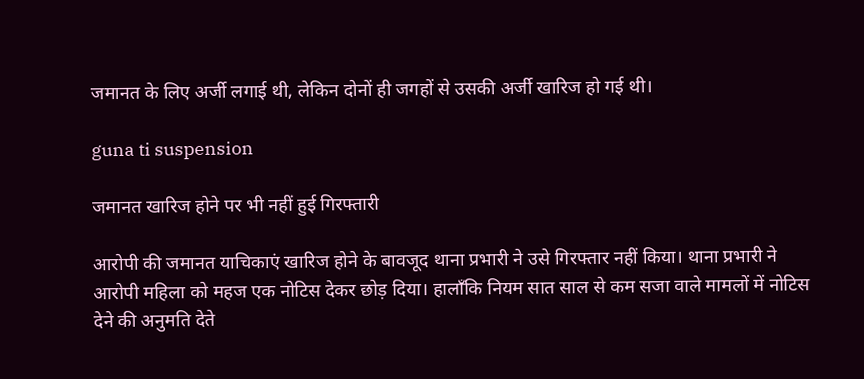जमानत के लिए अर्जी लगाई थी, लेकिन दोनों ही जगहों से उसकी अर्जी खारिज हो गई थी।

guna ti suspension

जमानत खारिज होने पर भी नहीं हुई गिरफ्तारी

आरोपी की जमानत याचिकाएं खारिज होने के बावजूद थाना प्रभारी ने उसे गिरफ्तार नहीं किया। थाना प्रभारी ने आरोपी महिला को महज एक नोटिस देकर छोड़ दिया। हालाँकि नियम सात साल से कम सजा वाले मामलों में नोटिस देने की अनुमति देते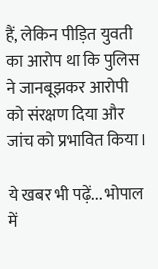हैं, लेकिन पीड़ित युवती का आरोप था कि पुलिस ने जानबूझकर आरोपी को संरक्षण दिया और जांच को प्रभावित किया।

ये खबर भी पढ़ें... भोपाल में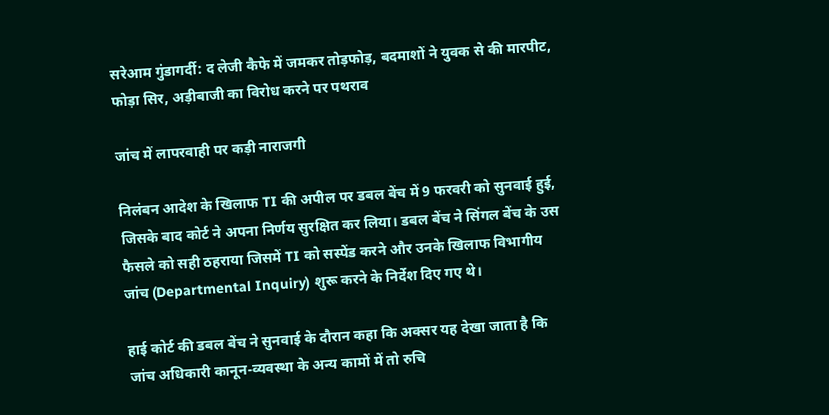सरेआम गुंडागर्दी: द लेजी कैफे में जमकर तोड़फोड़, बदमाशों ने युवक से की मारपीट, फोड़ा सिर, अड़ीबाजी का विरोध करने पर पथराव

जांच में लापरवाही पर कड़ी नाराजगी

निलंबन आदेश के खिलाफ TI की अपील पर डबल बेंच में 9 फरवरी को सुनवाई हुई, जिसके बाद कोर्ट ने अपना निर्णय सुरक्षित कर लिया। डबल बेंच ने सिंगल बेंच के उस फैसले को सही ठहराया जिसमें TI को सस्पेंड करने और उनके खिलाफ विभागीय जांच (Departmental Inquiry) शुरू करने के निर्देश दिए गए थे।

हाई कोर्ट की डबल बेंच ने सुनवाई के दौरान कहा कि अक्सर यह देखा जाता है कि जांच अधिकारी कानून-व्यवस्था के अन्य कामों में तो रुचि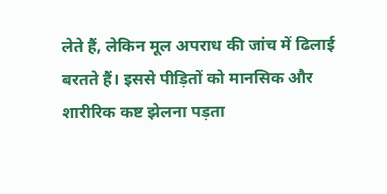लेते हैं, लेकिन मूल अपराध की जांच में ढिलाई बरतते हैं। इससे पीड़ितों को मानसिक और शारीरिक कष्ट झेलना पड़ता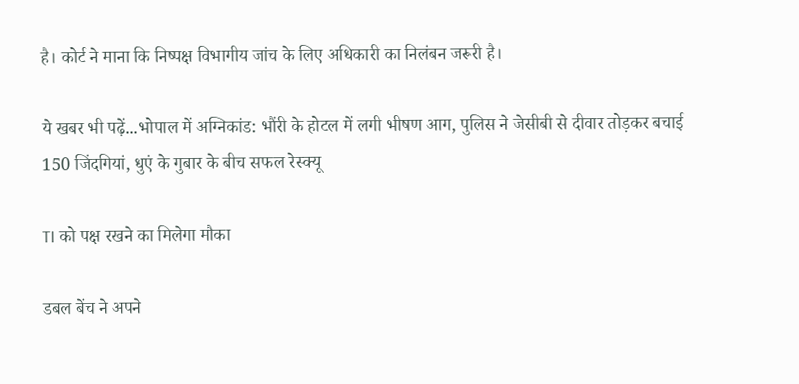है। कोर्ट ने माना कि निष्पक्ष विभागीय जांच के लिए अधिकारी का निलंबन जरूरी है।

ये खबर भी पढ़ें...भोपाल में अग्निकांड: भौंरी के होटल में लगी भीषण आग, पुलिस ने जेसीबी से दीवार तोड़कर बचाई 150 जिंदगियां, धुएं के गुबार के बीच सफल रेस्क्यू

TI को पक्ष रखने का मिलेगा मौका

डबल बेंच ने अपने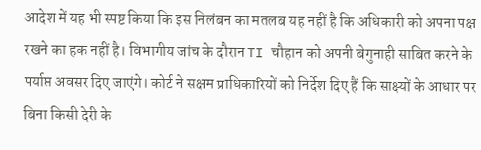आदेश में यह भी स्पष्ट किया कि इस निलंबन का मतलब यह नहीं है कि अधिकारी को अपना पक्ष रखने का हक नहीं है। विभागीय जांच के दौरान TI चौहान को अपनी बेगुनाही साबित करने के पर्याप्त अवसर दिए जाएंगे। कोर्ट ने सक्षम प्राधिकारियों को निर्देश दिए हैं कि साक्ष्यों के आधार पर बिना किसी देरी के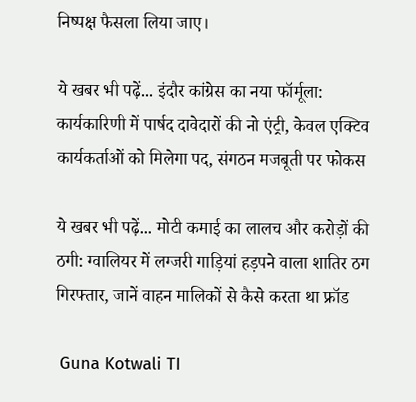निष्पक्ष फैसला लिया जाए।

ये खबर भी पढ़ें... इंदौर कांग्रेस का नया फॉर्मूला: कार्यकारिणी में पार्षद दावेदारों की नो एंट्री, केवल एक्टिव कार्यकर्ताओं को मिलेगा पद, संगठन मजबूती पर फोकस

ये खबर भी पढ़ें... मोटी कमाई का लालच और करोड़ों की ठगी: ग्वालियर में लग्जरी गाड़ियां हड़पने वाला शातिर ठग गिरफ्तार, जानें वाहन मालिकों से कैसे करता था फ्रॉड

 Guna Kotwali TI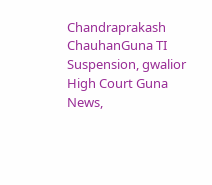Chandraprakash ChauhanGuna TI Suspension, gwalior  High Court Guna News,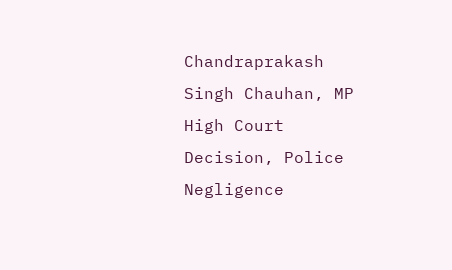Chandraprakash Singh Chauhan, MP High Court Decision, Police Negligence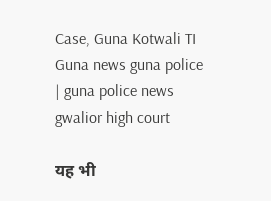Case, Guna Kotwali TI Guna news guna police | guna police news  gwalior high court

यह भी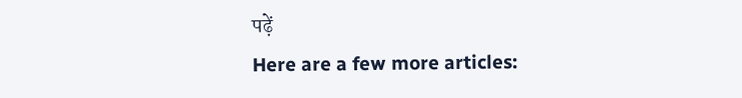पढ़ें
Here are a few more articles: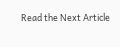Read the Next Article